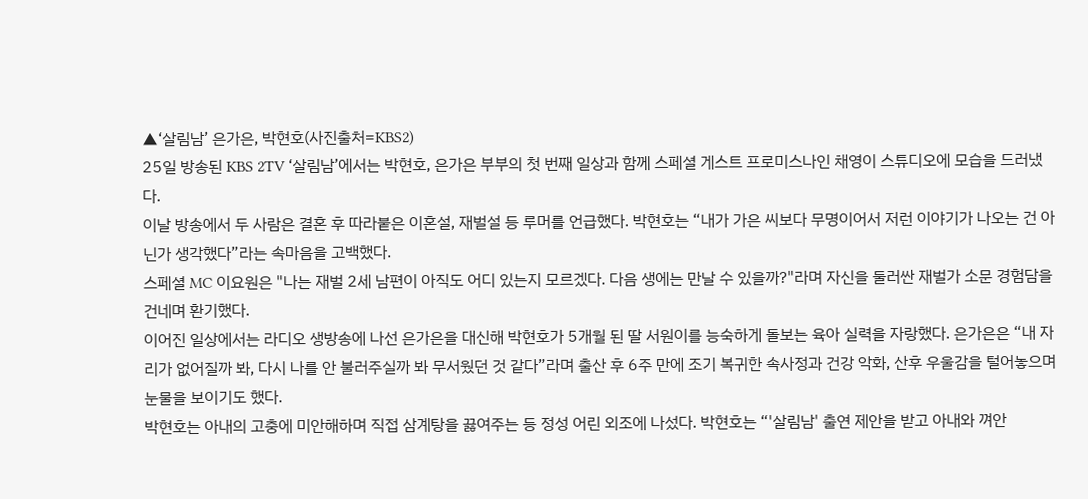▲‘살림남’ 은가은, 박현호(사진출처=KBS2)
25일 방송된 KBS 2TV ‘살림남’에서는 박현호, 은가은 부부의 첫 번째 일상과 함께 스페셜 게스트 프로미스나인 채영이 스튜디오에 모습을 드러냈다.
이날 방송에서 두 사람은 결혼 후 따라붙은 이혼설, 재벌설 등 루머를 언급했다. 박현호는 “내가 가은 씨보다 무명이어서 저런 이야기가 나오는 건 아닌가 생각했다”라는 속마음을 고백했다.
스페셜 MC 이요원은 "나는 재벌 2세 남편이 아직도 어디 있는지 모르겠다. 다음 생에는 만날 수 있을까?"라며 자신을 둘러싼 재벌가 소문 경험담을 건네며 환기했다.
이어진 일상에서는 라디오 생방송에 나선 은가은을 대신해 박현호가 5개월 된 딸 서원이를 능숙하게 돌보는 육아 실력을 자랑했다. 은가은은 “내 자리가 없어질까 봐, 다시 나를 안 불러주실까 봐 무서웠던 것 같다”라며 출산 후 6주 만에 조기 복귀한 속사정과 건강 악화, 산후 우울감을 털어놓으며 눈물을 보이기도 했다.
박현호는 아내의 고충에 미안해하며 직접 삼계탕을 끓여주는 등 정성 어린 외조에 나섰다. 박현호는 “'살림남' 출연 제안을 받고 아내와 껴안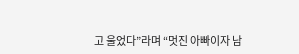고 울었다”라며 “멋진 아빠이자 남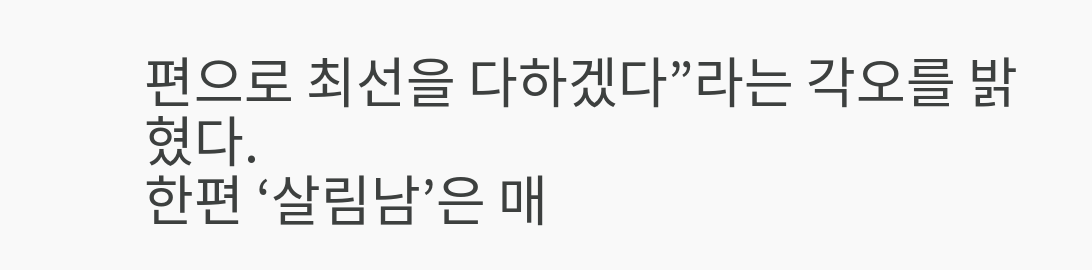편으로 최선을 다하겠다”라는 각오를 밝혔다.
한편 ‘살림남’은 매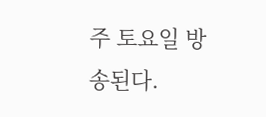주 토요일 방송된다.